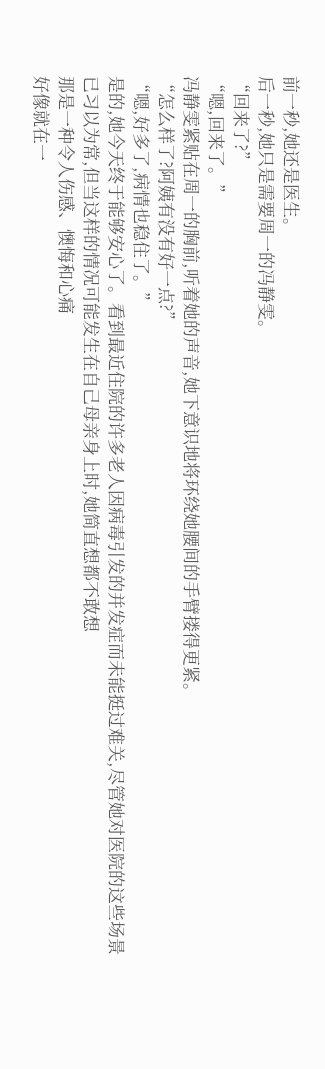前一秒,她还是医生。
后一秒,她只是需要周一的冯静雯。
“回来了?”
“嗯,回来了。”
冯静雯紧贴在周一的胸前,听着她的声音,她下意识地将环绕她腰间的手臂搂得更紧。
“怎么样了?阿姨有没有好一点?”
“嗯,好多了,病情也稳住了。”
是的,她今天终于能够安心了。看到最近住院的许多老人因病毒引发的并发症而未能挺过难关,尽管她对医院的这些场景已习以为常,但当这样的情况可能发生在自己母亲身上时,她简直想都不敢想
那是一种令人伤感、懊悔和心痛
好像就在一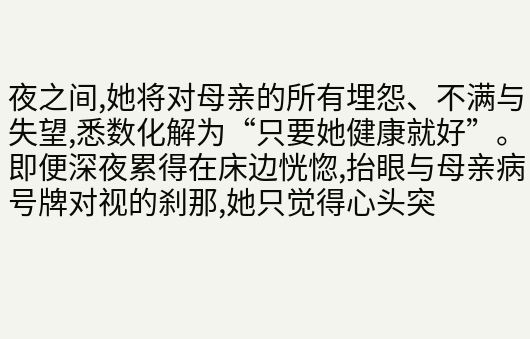夜之间,她将对母亲的所有埋怨、不满与失望,悉数化解为“只要她健康就好”。即便深夜累得在床边恍惚,抬眼与母亲病号牌对视的刹那,她只觉得心头突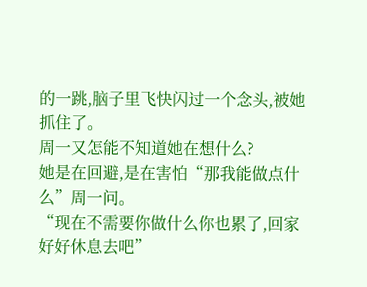的一跳,脑子里飞快闪过一个念头,被她抓住了。
周一又怎能不知道她在想什么?
她是在回避,是在害怕“那我能做点什么”周一问。
“现在不需要你做什么你也累了,回家好好休息去吧”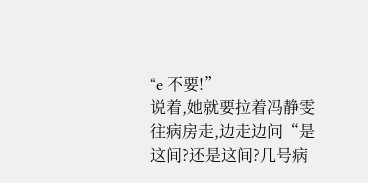“e 不要!”
说着,她就要拉着冯静雯往病房走,边走边问“是这间?还是这间?几号病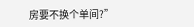房要不换个单间?”